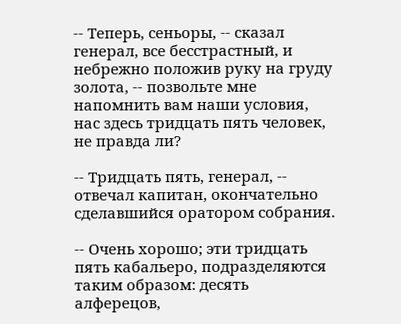-- Теперь, сеньоры, -- сказал генерал, все бесстрастный, и небрежно положив руку на груду золота, -- позвольте мне напомнить вам наши условия, нас здесь тридцать пять человек, не правда ли?

-- Тридцать пять, генерал, -- отвечал капитан, окончательно сделавшийся оратором собрания.

-- Очень хорошо; эти тридцать пять кабальеро, подразделяются таким образом: десять алферецов,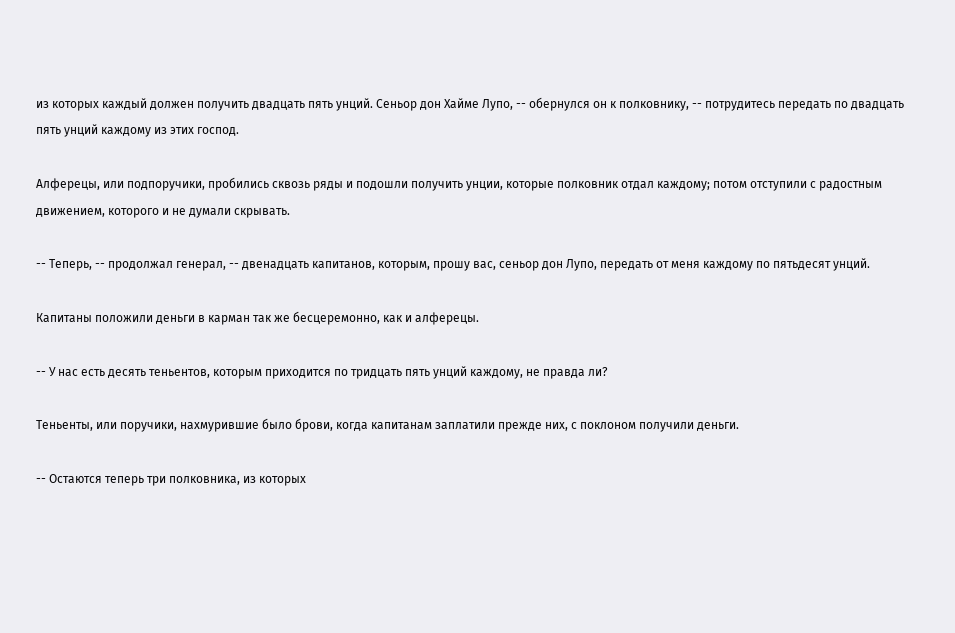из которых каждый должен получить двадцать пять унций. Сеньор дон Хайме Лупо, -- обернулся он к полковнику, -- потрудитесь передать по двадцать пять унций каждому из этих господ.

Алферецы, или подпоручики, пробились сквозь ряды и подошли получить унции, которые полковник отдал каждому; потом отступили с радостным движением, которого и не думали скрывать.

-- Теперь, -- продолжал генерал, -- двенадцать капитанов, которым, прошу вас, сеньор дон Лупо, передать от меня каждому по пятьдесят унций.

Капитаны положили деньги в карман так же бесцеремонно, как и алферецы.

-- У нас есть десять теньентов, которым приходится по тридцать пять унций каждому, не правда ли?

Теньенты, или поручики, нахмурившие было брови, когда капитанам заплатили прежде них, с поклоном получили деньги.

-- Остаются теперь три полковника, из которых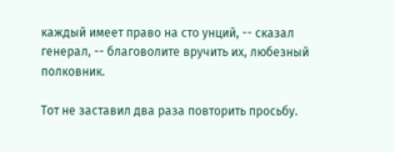каждый имеет право на сто унций, -- сказал генерал, -- благоволите вручить их, любезный полковник.

Тот не заставил два раза повторить просьбу.